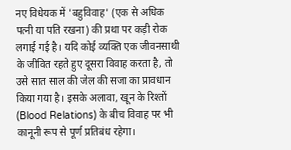नए विधेयक में 'बहुविवाह' (एक से अधिक पत्नी या पति रखना) की प्रथा पर कड़ी रोक लगाई गई है। यदि कोई व्यक्ति एक जीवनसाथी के जीवित रहते हुए दूसरा विवाह करता है, तो उसे सात साल की जेल की सजा का प्रावधान किया गया है। इसके अलावा, खून के रिश्तों (Blood Relations) के बीच विवाह पर भी कानूनी रूप से पूर्ण प्रतिबंध रहेगा।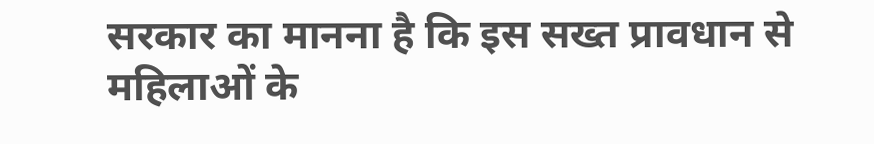सरकार का मानना है कि इस सख्त प्रावधान से महिलाओं के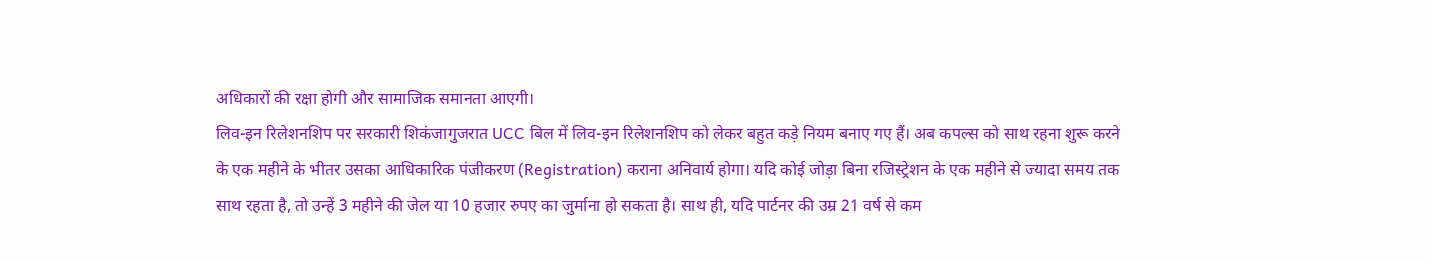अधिकारों की रक्षा होगी और सामाजिक समानता आएगी।
लिव-इन रिलेशनशिप पर सरकारी शिकंजागुजरात UCC बिल में लिव-इन रिलेशनशिप को लेकर बहुत कड़े नियम बनाए गए हैं। अब कपल्स को साथ रहना शुरू करने के एक महीने के भीतर उसका आधिकारिक पंजीकरण (Registration) कराना अनिवार्य होगा। यदि कोई जोड़ा बिना रजिस्ट्रेशन के एक महीने से ज्यादा समय तक साथ रहता है, तो उन्हें 3 महीने की जेल या 10 हजार रुपए का जुर्माना हो सकता है। साथ ही, यदि पार्टनर की उम्र 21 वर्ष से कम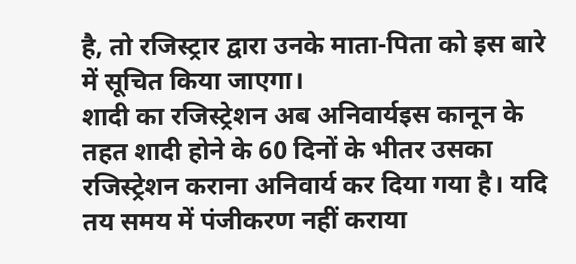है, तो रजिस्ट्रार द्वारा उनके माता-पिता को इस बारे में सूचित किया जाएगा।
शादी का रजिस्ट्रेशन अब अनिवार्यइस कानून के तहत शादी होने के 60 दिनों के भीतर उसका रजिस्ट्रेशन कराना अनिवार्य कर दिया गया है। यदि तय समय में पंजीकरण नहीं कराया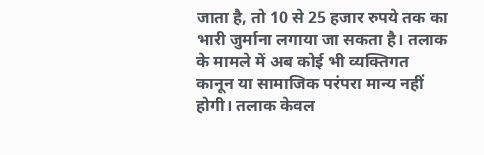जाता है, तो 10 से 25 हजार रुपये तक का भारी जुर्माना लगाया जा सकता है। तलाक के मामले में अब कोई भी व्यक्तिगत कानून या सामाजिक परंपरा मान्य नहीं होगी। तलाक केवल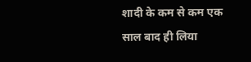शादी के कम से कम एक साल बाद ही लिया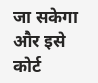जा सकेगा और इसे कोर्ट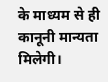के माध्यम से ही कानूनी मान्यता मिलेगी।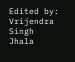Edited by: Vrijendra Singh Jhala